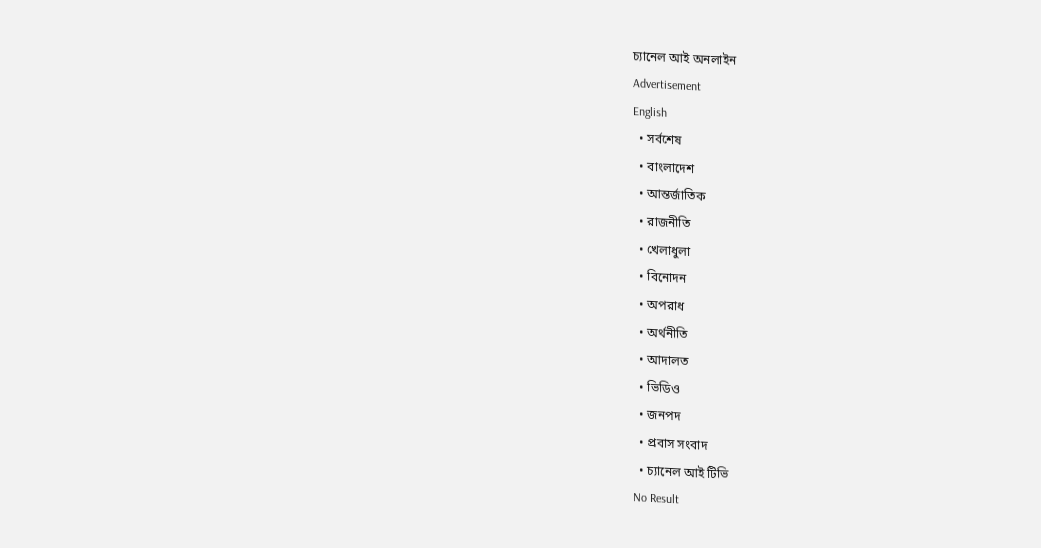চ্যানেল আই অনলাইন
Advertisement
English
  • সর্বশেষ
  • বাংলাদেশ
  • আন্তর্জাতিক
  • রাজনীতি
  • খেলাধুলা
  • বিনোদন
  • অপরাধ
  • অর্থনীতি
  • আদালত
  • ভিডিও
  • জনপদ
  • প্রবাস সংবাদ
  • চ্যানেল আই টিভি
No Result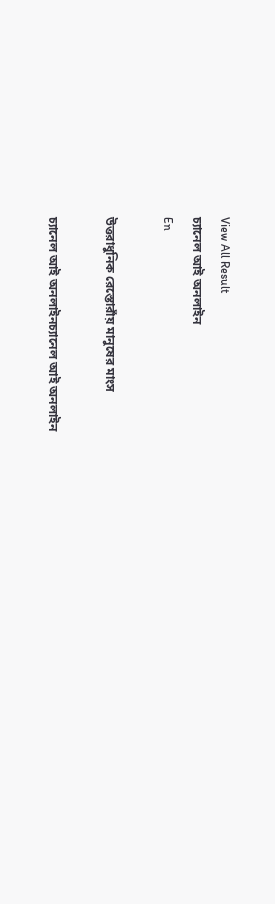View All Result
চ্যানেল আই অনলাইন
En

উত্তরাধুনিক রেস্তোরাঁয় মানুষের মাংস

চ্যানেল আই অনলাইনচ্যানেল আই অনলাইন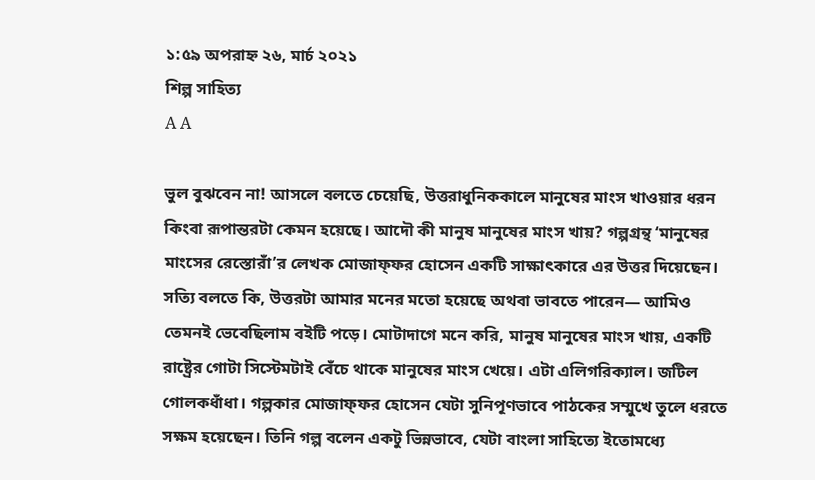১:৫৯ অপরাহ্ন ২৬, মার্চ ২০২১
শিল্প সাহিত্য
A A

ভুল বুঝবেন না! আসলে বলতে চেয়েছি, উত্তরাধুনিককালে মানুষের মাংস খাওয়ার ধরন কিংবা রূপান্তরটা কেমন হয়েছে। আদৌ কী মানুষ মানুষের মাংস খায়? গল্পগ্রন্থ ‘মানুষের মাংসের রেস্তোরাঁ’র লেখক মোজাফ্‌ফর হোসেন একটি সাক্ষাৎকারে এর উত্তর দিয়েছেন। সত্যি বলতে কি, উত্তরটা আমার মনের মতো হয়েছে অথবা ভাবতে পারেন— আমিও তেমনই ভেবেছিলাম বইটি পড়ে। মোটাদাগে মনে করি, মানুষ মানুষের মাংস খায়, একটি রাষ্ট্রের গোটা সিস্টেমটাই বেঁচে থাকে মানুষের মাংস খেয়ে। এটা এলিগরিক্যাল। জটিল গোলকধাঁধা। গল্পকার মোজাফ্‌ফর হোসেন যেটা সুনিপূণভাবে পাঠকের সম্মুখে তুলে ধরতে সক্ষম হয়েছেন। তিনি গল্প বলেন একটু ভিন্নভাবে, যেটা বাংলা সাহিত্যে ইতোমধ্যে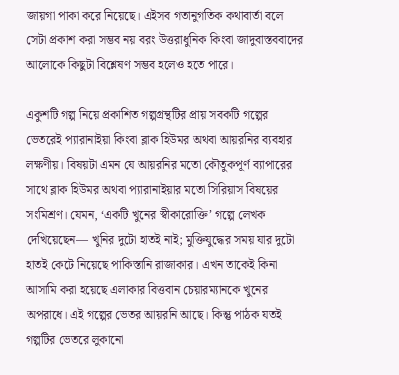জায়গা পাকা করে নিয়েছে। এইসব গতানুগতিক কথাবার্তা বলে সেটা প্রকাশ করা সম্ভব নয় বরং উত্তরাধুনিক কিংবা জাদুবাস্তববাদের আলোকে কিছুটা বিশ্লেষণ সম্ভব হলেও হতে পারে।

একুশটি গল্প নিয়ে প্রকাশিত গল্পগ্রন্থটির প্রায় সবকটি গল্পের ভেতরেই প্যারানাইয়া কিংবা ব্লাক হিউমর অথবা আয়রনির ব্যবহার লক্ষণীয়। বিষয়টা এমন যে আয়রনির মতো কৌতুকপূর্ণ ব্যাপারের সাথে ব্লাক হিউমর অথবা প্যারানাইয়ার মতো সিরিয়াস বিষয়ের সংমিশ্রণ। যেমন, ‘একটি খুনের স্বীকারোক্তি’ গল্পে লেখক দেখিয়েছেন— খুনির দুটো হাতই নাই; মুক্তিযুদ্ধের সময় যার দুটো হাতই কেটে নিয়েছে পাকিস্তানি রাজাকার। এখন তাকেই কিনা আসামি করা হয়েছে এলাকার বিত্তবান চেয়ারম্যানকে খুনের অপরাধে। এই গল্পের ভেতর আয়রনি আছে। কিন্তু পাঠক যতই গল্পটির ভেতরে লুকানো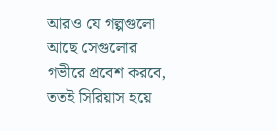আরও যে গল্পগুলো আছে সেগুলোর গভীরে প্রবেশ করবে, ততই সিরিয়াস হয়ে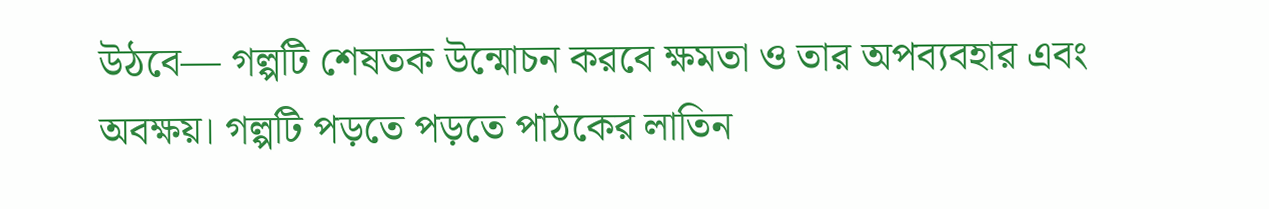উঠবে— গল্পটি শেষতক উন্মোচন করবে ক্ষমতা ও তার অপব্যবহার এবং অবক্ষয়। গল্পটি পড়তে পড়তে পাঠকের লাতিন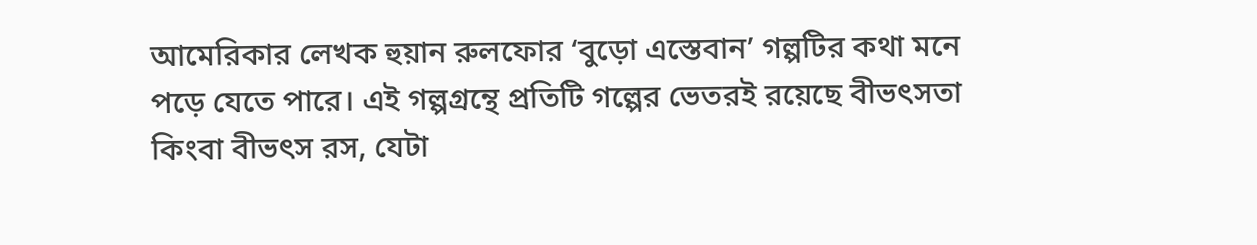আমেরিকার লেখক হুয়ান রুলফোর ‘বুড়ো এস্তেবান’ গল্পটির কথা মনে পড়ে যেতে পারে। এই গল্পগ্রন্থে প্রতিটি গল্পের ভেতরই রয়েছে বীভৎসতা কিংবা বীভৎস রস, যেটা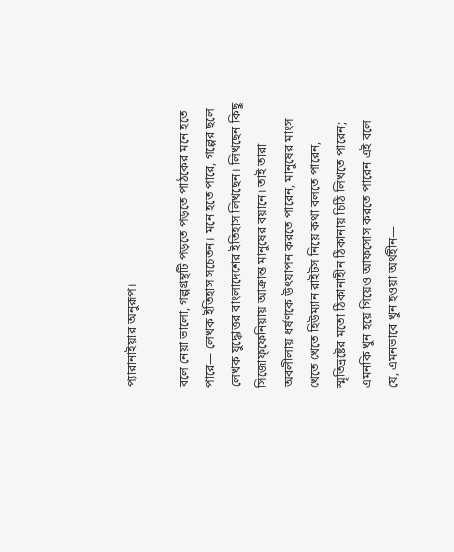প্যারানাইয়ার অনুরূপ।

বলে নেয়া ভালো, গল্পগ্রন্থটি পড়তে পড়তে পাঠকের মনে হতে পারে— লেখক ইতিহাস সচেতন। মনে হতে পারে, গল্পের ছলে লেখক যুদ্ধোত্তর বাংলাদেশের ইতিহাস লিখছেন। লিখছেন কিছু সিজোফ্ফে‌নিয়ায় আক্রান্ত মানুষের বয়ানে। তাই তারা অবলীলায় ধর্ষণকে উৎযাপন করতে পারেন, মানুষের মাংস খেতে খেতে হিউম্যান রাইটস নিয়ে কথা বলতে পারেন, স্মৃতিভ্রষ্টের মতো ঠিকানাহীন ঠিকানায় চিঠি লিখতে পারেন; এমনকি খুন হয়ে গিয়েও আফসোস করতে পারেন এই বলে যে, এমনভাবে খুন হওয়া অর্থহীন—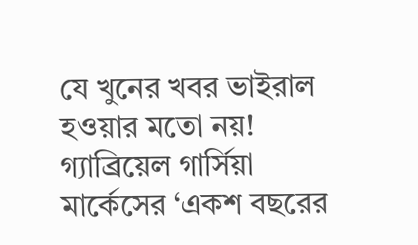যে খুনের খবর ভাইরাল হওয়ার মতো নয়! গ্যাব্রিয়েল গার্সিয়া মার্কেসের ‘একশ বছরের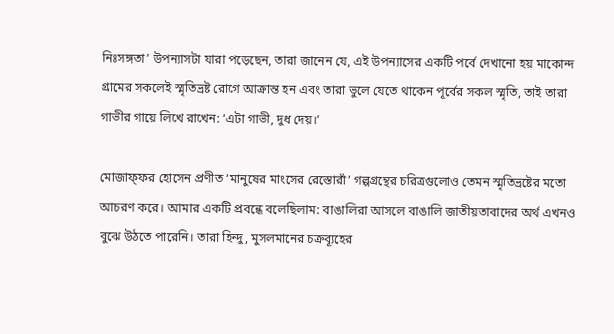নিঃসঙ্গতা’ উপন্যাসটা যারা পড়েছেন, তারা জানেন যে, এই উপন্যাসের একটি পর্বে দেখানো হয় মাকোন্দ গ্রামের সকলেই স্মৃতিভ্রষ্ট রোগে আক্রান্ত হন এবং তারা ভুলে যেতে থাকেন পূর্বের সকল স্মৃতি, তাই তারা গাভীর গায়ে লিখে রাখেন: ‘এটা গাভী, দুধ দেয়।’

মোজাফ্‌ফর হোসেন প্রণীত ‘মানুষের মাংসের রেস্তোরাঁ’ গল্পগ্রন্থের চরিত্রগুলোও তেমন স্মৃতিভ্রষ্টের মতো আচরণ করে। আমার একটি প্রবন্ধে বলেছিলাম: বাঙালিরা আসলে বাঙালি জাতীয়তাবাদের অর্থ এখনও বুঝে উঠতে পারেনি। তারা হিন্দু, মুসলমানের চক্রব্যূহের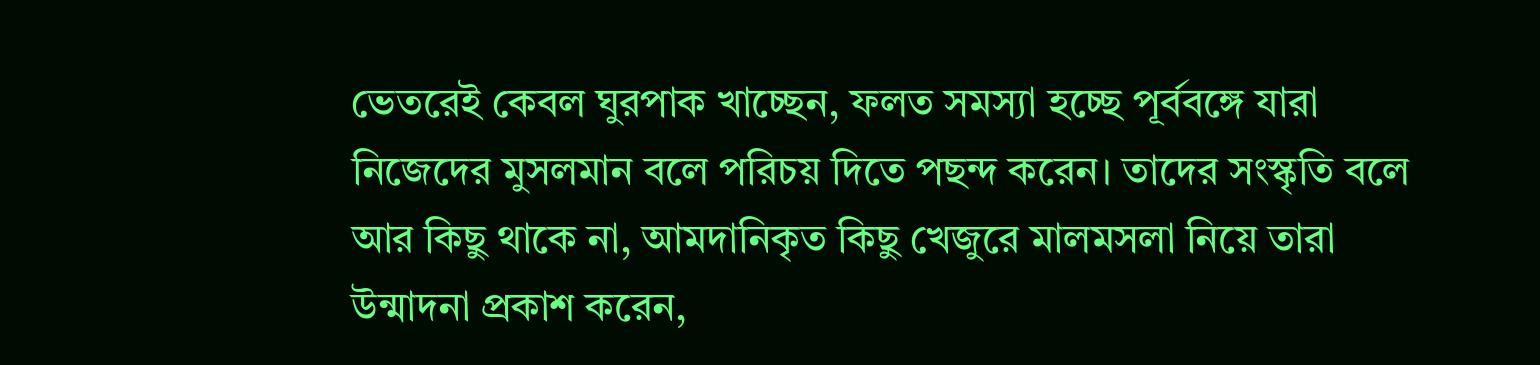ভেতরেই কেবল ঘুরপাক খাচ্ছেন, ফলত সমস্যা হচ্ছে পূর্ববঙ্গে যারা নিজেদের মুসলমান বলে পরিচয় দিতে পছন্দ করেন। তাদের সংস্কৃতি বলে আর কিছু থাকে না, আমদানিকৃত কিছু খেজুরে মালমসলা নিয়ে তারা উন্মাদনা প্রকাশ করেন,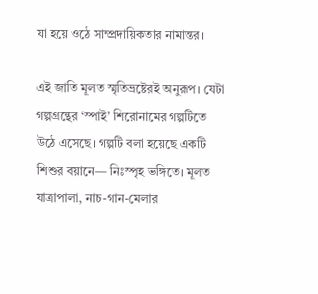যা হয়ে ওঠে সাম্প্রদায়িকতার নামান্তর।

এই জাতি মূলত স্মৃতিভ্রষ্টেরই অনুরূপ। যেটা গল্পগ্রন্থের ‘স্পাই’ শিরোনামের গল্পটিতে উঠে এসেছে। গল্পটি বলা হয়েছে একটি শিশুর বয়ানে— নিঃস্পৃহ ভঙ্গিতে। মূলত যাত্রাপালা, নাচ-গান-মেলার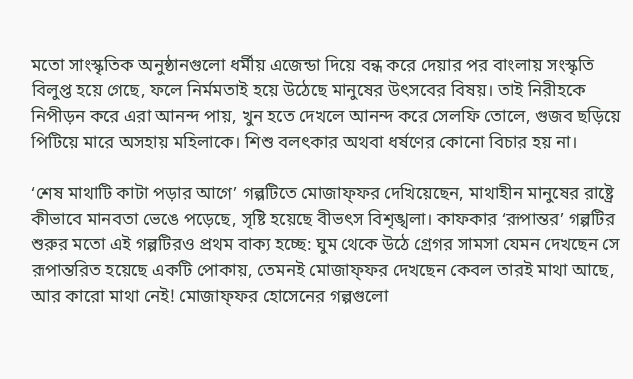মতো সাংস্কৃতিক অনুষ্ঠানগুলো ধর্মীয় এজেন্ডা দিয়ে বন্ধ করে দেয়ার পর বাংলায় সংস্কৃতি বিলুপ্ত হয়ে গেছে, ফলে নির্মমতাই হয়ে উঠেছে মানুষের উৎসবের বিষয়। তাই নিরীহকে নিপীড়ন করে এরা আনন্দ পায়, খুন হতে দেখলে আনন্দ করে সেলফি তোলে, গুজব ছড়িয়ে পিটিয়ে মারে অসহায় মহিলাকে। শিশু বলৎকার অথবা ধর্ষণের কোনো বিচার হয় না।

‘শেষ মাথাটি কাটা পড়ার আগে’ গল্পটিতে মোজাফ্‌ফর দেখিয়েছেন, মাথাহীন মানুষের রাষ্ট্রে কীভাবে মানবতা ভেঙে পড়েছে, সৃষ্টি হয়েছে বীভৎস বিশৃঙ্খলা। কাফকার ‘রূপান্তর’ গল্পটির শুরুর মতো এই গল্পটিরও প্রথম বাক্য হচ্ছে: ঘুম থেকে উঠে গ্রেগর সামসা যেমন দেখছেন সে রূপান্তরিত হয়েছে একটি পোকায়, তেমনই মোজাফ্‌ফর দেখছেন কেবল তারই মাথা আছে, আর কারো মাথা নেই! মোজাফ্‌ফর হোসেনের গল্পগুলো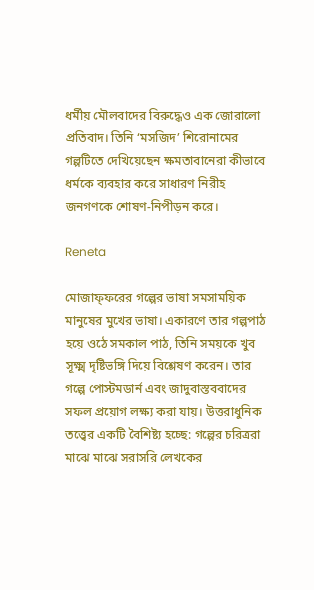ধর্মীয় মৌলবাদের বিরুদ্ধেও এক জোরালো প্রতিবাদ। তিনি ‘মসজিদ’ শিরোনামের গল্পটিতে দেখিয়েছেন ক্ষমতাবানেরা কীভাবে ধর্মকে ব্যবহার করে সাধারণ নিরীহ জনগণকে শোষণ-নিপীড়ন করে।

Reneta

মোজাফ্‌ফরের গল্পের ভাষা সমসাময়িক মানুষের মুখের ভাষা। একারণে তার গল্পপাঠ হয়ে ওঠে সমকাল পাঠ, তিনি সময়কে খুব সূক্ষ্ম দৃষ্টিভঙ্গি দিয়ে বিশ্লেষণ করেন। তার গল্পে পোস্টমডার্ন এবং জাদুবাস্তববাদের সফল প্রয়োগ লক্ষ্য করা যায়। উত্তরাধুনিক তত্ত্বের একটি বৈশিষ্ট্য হচ্ছে: গল্পের চরিত্ররা মাঝে মাঝে সরাসরি লেখকের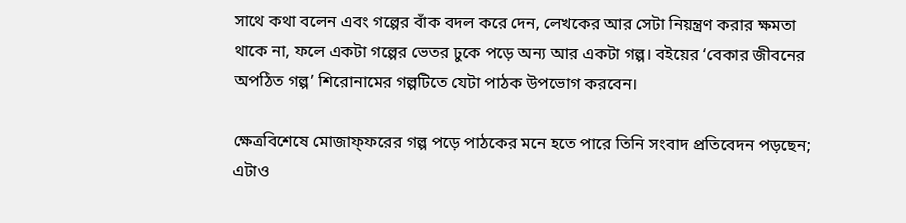সাথে কথা বলেন এবং গল্পের বাঁক বদল করে দেন, লেখকের আর সেটা নিয়ন্ত্রণ করার ক্ষমতা থাকে না, ফলে একটা গল্পের ভেতর ঢুকে পড়ে অন্য আর একটা গল্প। বইয়ের ‘বেকার জীবনের অপঠিত গল্প’ শিরোনামের গল্পটিতে যেটা পাঠক উপভোগ করবেন।

ক্ষেত্রবিশেষে মোজাফ্‌ফরের গল্প পড়ে পাঠকের মনে হতে পারে তিনি সংবাদ প্রতিবেদন পড়ছেন; এটাও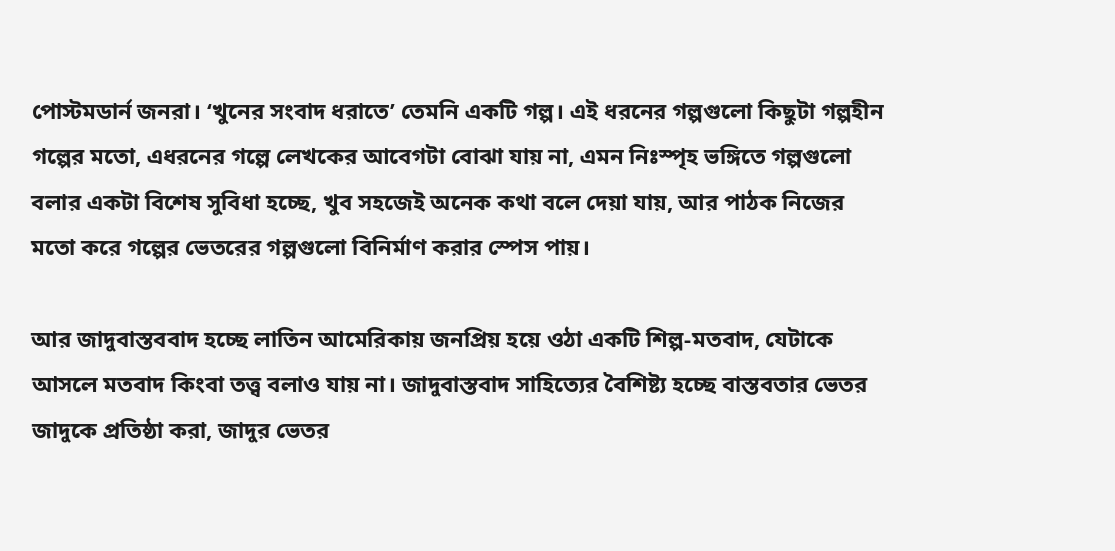পোস্টমডার্ন জনরা। ‘খুনের সংবাদ ধরাতে’ তেমনি একটি গল্প। এই ধরনের গল্পগুলো কিছুটা গল্পহীন গল্পের মতো, এধরনের গল্পে লেখকের আবেগটা বোঝা যায় না, এমন নিঃস্পৃহ ভঙ্গিতে গল্পগুলো বলার একটা বিশেষ সুবিধা হচ্ছে, খুব সহজেই অনেক কথা বলে দেয়া যায়, আর পাঠক নিজের মতো করে গল্পের ভেতরের গল্পগুলো বিনির্মাণ করার স্পেস পায়।

আর জাদুবাস্তববাদ হচ্ছে লাতিন আমেরিকায় জনপ্রিয় হয়ে ওঠা একটি শিল্প-মতবাদ, যেটাকে আসলে মতবাদ কিংবা তত্ত্ব বলাও যায় না। জাদুবাস্তবাদ সাহিত্যের বৈশিষ্ট্য হচ্ছে বাস্তবতার ভেতর জাদুকে প্রতিষ্ঠা করা, জাদুর ভেতর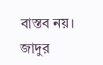বাস্তব নয়। জাদুর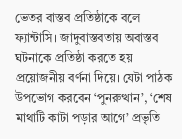ভেতর বাস্তব প্রতিষ্ঠাকে বলে ফ্যান্টাসি। জাদুবাস্তবতায় অবাস্তব ঘটনাকে প্রতিষ্ঠা করতে হয় প্রয়োজনীয় বর্ণনা দিয়ে। যেটা পাঠক উপভোগ করবেন ‘পুনরুত্থান’, ‘শেষ মাথাটি কাটা পড়ার আগে’ প্রভৃতি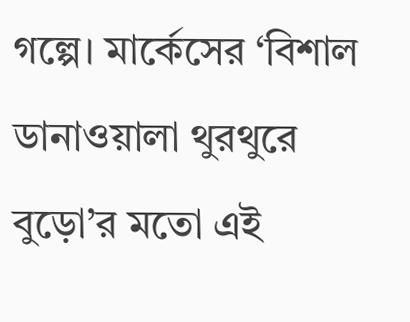গল্পে। মার্কেসের ‘বিশাল ডানাওয়ালা থুরথুরে বুড়ো’র মতো এই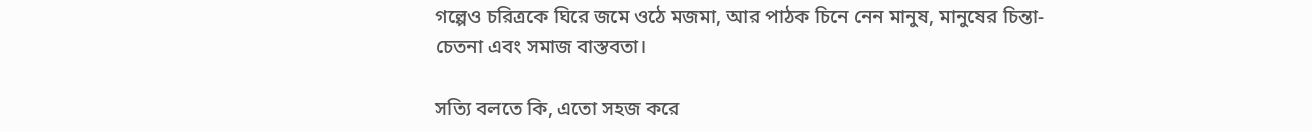গল্পেও চরিত্রকে ঘিরে জমে ওঠে মজমা, আর পাঠক চিনে নেন মানুষ, মানুষের চিন্তা-চেতনা এবং সমাজ বাস্তবতা।

সত্যি বলতে কি, এতো সহজ করে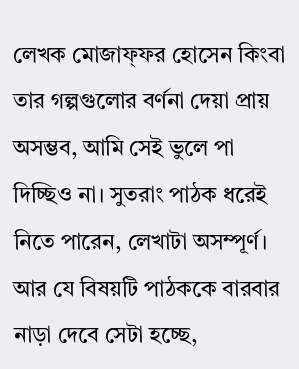লেখক মোজাফ্‌ফর হোসেন কিংবা তার গল্পগুলোর বর্ণনা দেয়া প্রায় অসম্ভব, আমি সেই ভুলে পা দিচ্ছিও না। সুতরাং পাঠক ধরেই নিতে পারেন, লেখাটা অসম্পূর্ণ। আর যে বিষয়টি পাঠককে বারবার নাড়া দেবে সেটা হচ্ছে,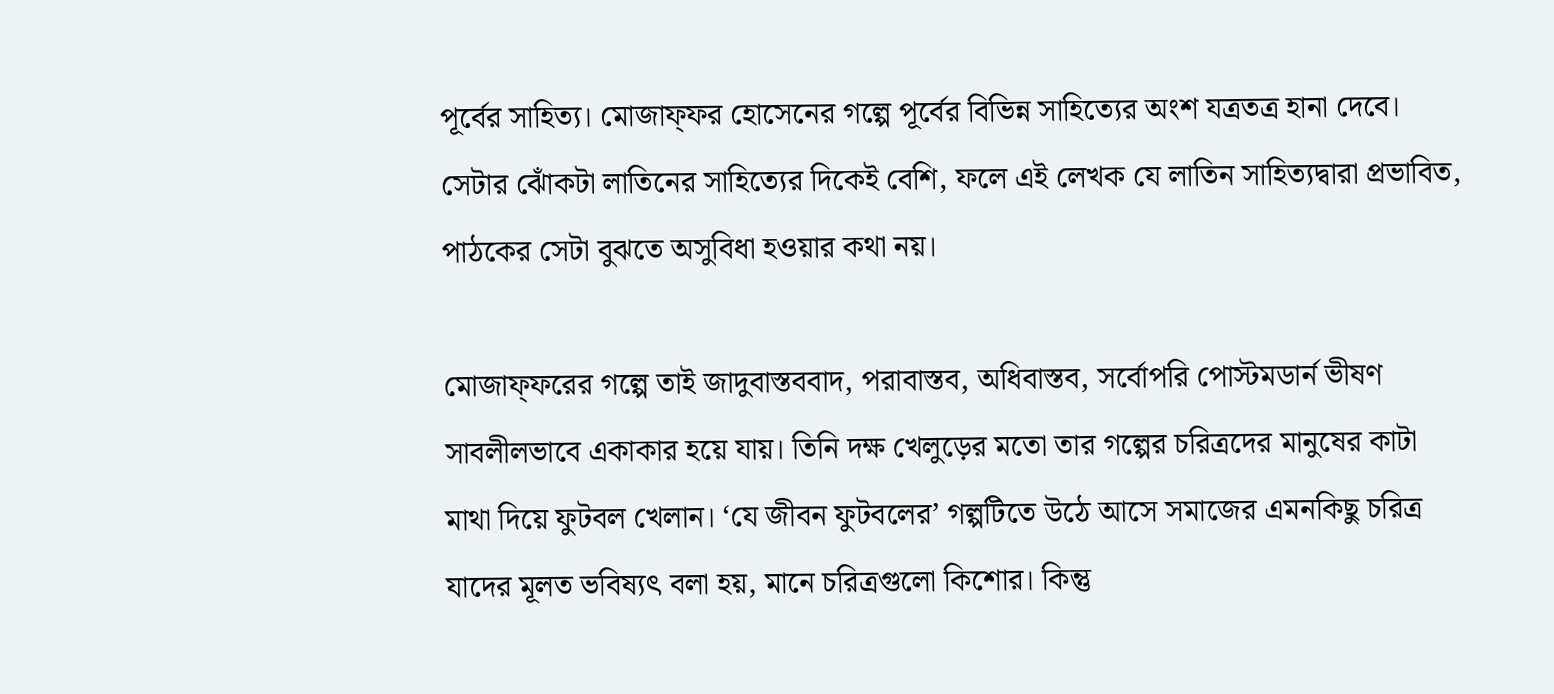পূর্বের সাহিত্য। মোজাফ্‌ফর হোসেনের গল্পে পূর্বের বিভিন্ন সাহিত্যের অংশ যত্রতত্র হানা দেবে। সেটার ঝোঁকটা লাতিনের সাহিত্যের দিকেই বেশি, ফলে এই লেখক যে লাতিন সাহিত্যদ্বারা প্রভাবিত, পাঠকের সেটা বুঝতে অসুবিধা হওয়ার কথা নয়।

মোজাফ্‌ফরের গল্পে তাই জাদুবাস্তববাদ, পরাবাস্তব, অধিবাস্তব, সর্বোপরি পোস্টমডার্ন ভীষণ সাবলীলভাবে একাকার হয়ে যায়। তিনি দক্ষ খেলুড়ের মতো তার গল্পের চরিত্রদের মানুষের কাটা মাথা দিয়ে ফুটবল খেলান। ‘যে জীবন ফুটবলের’ গল্পটিতে উঠে আসে সমাজের এমনকিছু চরিত্র যাদের মূলত ভবিষ্যৎ বলা হয়, মানে চরিত্রগুলো কিশোর। কিন্তু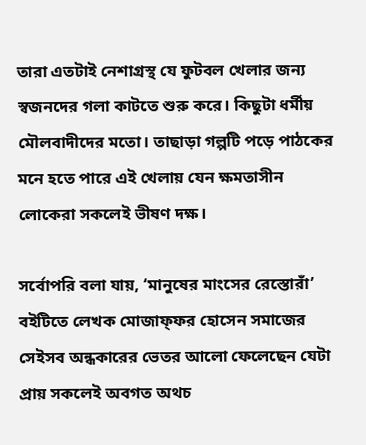তারা এতটাই নেশাগ্রস্থ যে ফুটবল খেলার জন্য স্বজনদের গলা কাটতে শুরু করে। কিছুটা ধর্মীয় মৌলবাদীদের মতো। তাছাড়া গল্পটি পড়ে পাঠকের মনে হতে পারে এই খেলায় যেন ক্ষমতাসীন লোকেরা সকলেই ভীষণ দক্ষ।

সর্বোপরি বলা যায়, ‘মানুষের মাংসের রেস্তোরাঁ’ বইটিতে লেখক মোজাফ্‌ফর হোসেন সমাজের সেইসব অন্ধকারের ভেতর আলো ফেলেছেন যেটা প্রায় সকলেই অবগত অথচ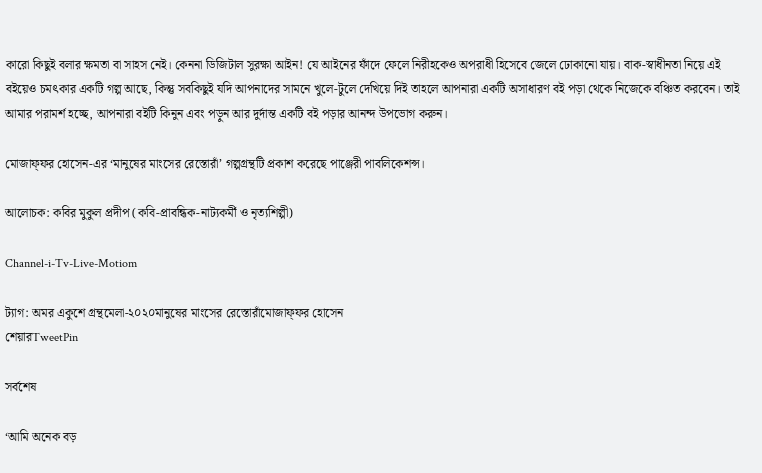কারো কিছুই বলার ক্ষমতা বা সাহস নেই। কেননা ডিজিটাল সুরক্ষা আইন! যে আইনের ফাঁদে ফেলে নিরীহকেও অপরাধী হিসেবে জেলে ঢোকানো যায়। বাক-স্বাধীনতা নিয়ে এই বইয়েও চমৎকার একটি গল্প আছে, কিন্তু সবকিছুই যদি আপনাদের সামনে খুলে-টুলে দেখিয়ে দিই তাহলে আপনারা একটি অসাধারণ বই পড়া থেকে নিজেকে বঞ্চিত করবেন। তাই আমার পরামর্শ হচ্ছে, আপনারা বইটি কিনুন এবং পড়ুন আর দুর্দান্ত একটি বই পড়ার আনন্দ উপভোগ করুন।

মোজাফ্‌ফর হোসেন-এর ‘মানুষের মাংসের রেস্তোরাঁ’ গল্পগ্রন্থটি প্রকাশ করেছে পাঞ্জেরী পাবলিকেশন্স।

আলোচক: কবির মুকুল প্রদীপ (কবি-প্রাবন্ধিক-নাট্যকর্মী ও নৃত্যশিল্পী)

Channel-i-Tv-Live-Motiom

ট্যাগ: অমর একুশে গ্রন্থমেলা-২০২০মানুষের মাংসের রেস্তোরাঁমোজাফ্ফর হোসেন
শেয়ারTweetPin

সর্বশেষ

‘আমি অনেক বড়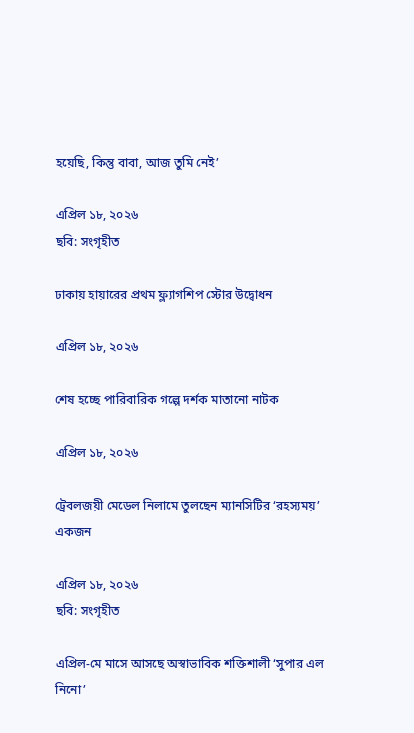হয়েছি, কিন্তু বাবা, আজ তুমি নেই’

এপ্রিল ১৮, ২০২৬
ছবি: সংগৃহীত

ঢাকায় হায়ারের প্রথম ফ্ল্যাগশিপ স্টোর উদ্বোধন

এপ্রিল ১৮, ২০২৬

শেষ হচ্ছে পারিবারিক গল্পে দর্শক মাতানো নাটক

এপ্রিল ১৮, ২০২৬

ট্রেবলজয়ী মেডেল নিলামে তুলছেন ম্যানসিটির ‘রহস্যময়’ একজন

এপ্রিল ১৮, ২০২৬
ছবি: সংগৃহীত

এপ্রিল-মে মাসে আসছে অস্বাভাবিক শক্তিশালী ‘সুপার এল নিনো’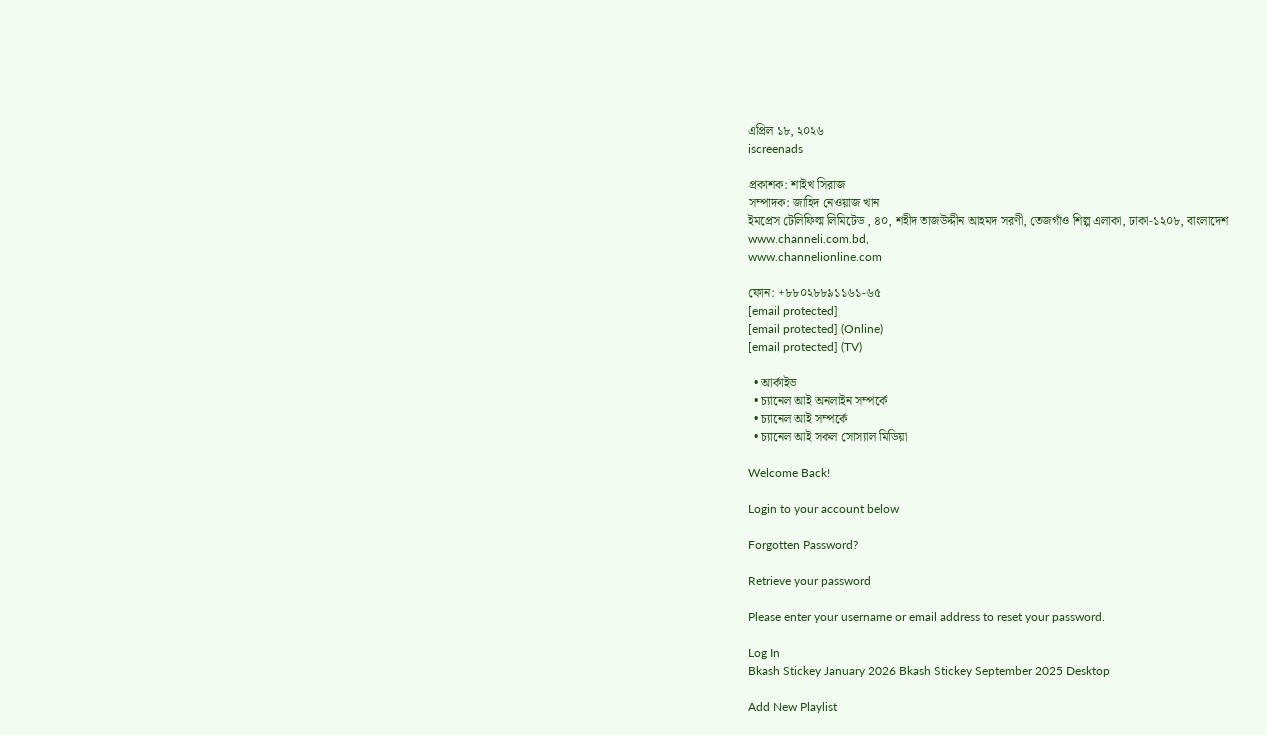এপ্রিল ১৮, ২০২৬
iscreenads

প্রকাশক: শাইখ সিরাজ
সম্পাদক: জাহিদ নেওয়াজ খান
ইমপ্রেস টেলিফিল্ম লিমিটেড , ৪০, শহীদ তাজউদ্দীন আহমদ সরণী, তেজগাঁও শিল্প এলাকা, ঢাকা-১২০৮, বাংলাদেশ
www.channeli.com.bd,
www.channelionline.com

ফোন: +৮৮০২৮৮৯১১৬১-৬৫
[email protected]
[email protected] (Online)
[email protected] (TV)

  • আর্কাইভ
  • চ্যানেল আই অনলাইন সম্পর্কে
  • চ্যানেল আই সম্পর্কে
  • চ্যানেল আই সকল সোস্যাল মিডিয়া

Welcome Back!

Login to your account below

Forgotten Password?

Retrieve your password

Please enter your username or email address to reset your password.

Log In
Bkash Stickey January 2026 Bkash Stickey September 2025 Desktop

Add New Playlist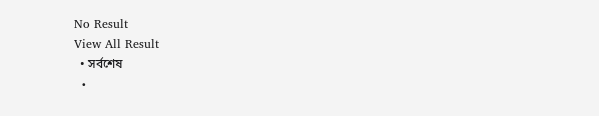No Result
View All Result
  • সর্বশেষ
  •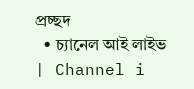প্রচ্ছদ
  • চ্যানেল আই লাইভ | Channel i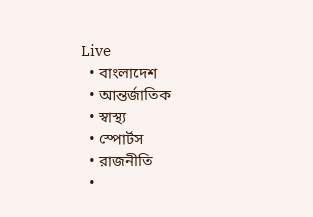Live
  • বাংলাদেশ
  • আন্তর্জাতিক
  • স্বাস্থ্য
  • স্পোর্টস
  • রাজনীতি
  •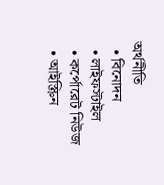অর্থনীতি
  • বিনোদন
  • লাইফস্টাইল
  • কর্পোরেট নিউজ
  • আইস্ক্রিন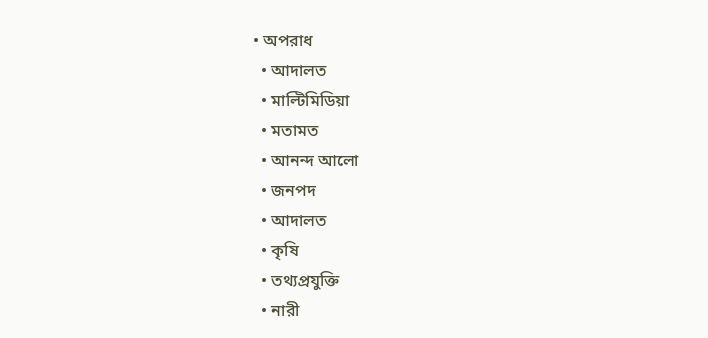• অপরাধ
  • আদালত
  • মাল্টিমিডিয়া
  • মতামত
  • আনন্দ আলো
  • জনপদ
  • আদালত
  • কৃষি
  • তথ্যপ্রযুক্তি
  • নারী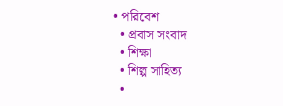• পরিবেশ
  • প্রবাস সংবাদ
  • শিক্ষা
  • শিল্প সাহিত্য
  •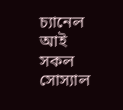চ্যানেল আই সকল সোস্যাল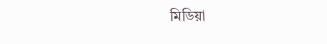মিডিয়া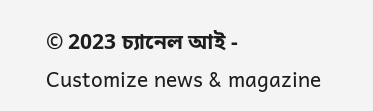© 2023 চ্যানেল আই - Customize news & magazine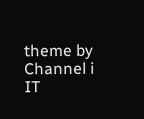theme by Channel i IT